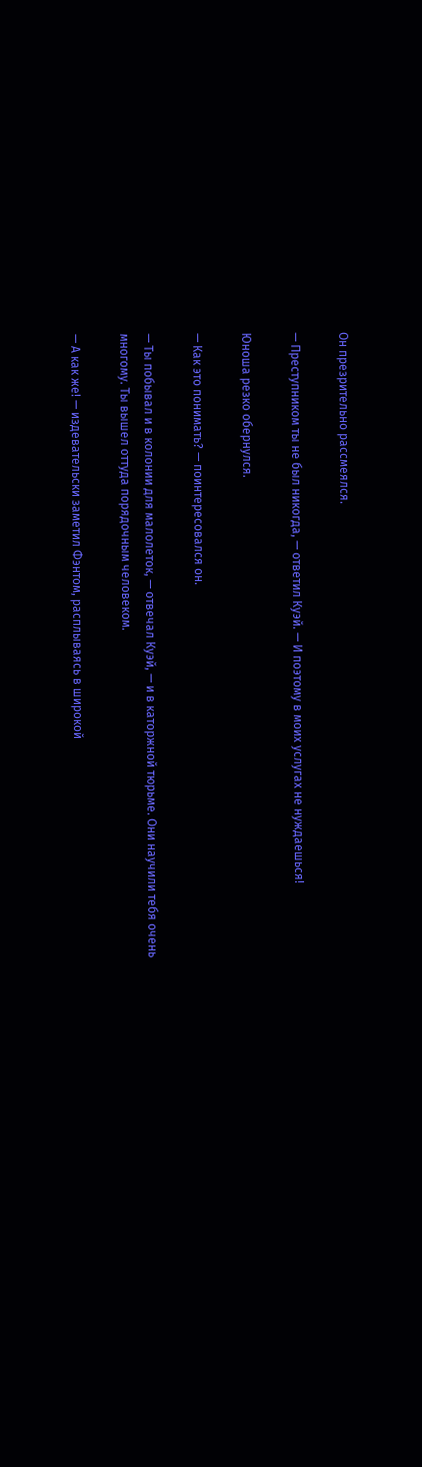Он презрительно рассмеялся.

— Преступником ты не был никогда, — ответил Куэй. — И поэтому в моих услугах не нуждаешься!

Юноша резко обернулся.

— Как это понимать? — поинтересовался он.

— Ты побывал и в колонии для малолеток, — отвечал Куэй, — и в каторжной тюрьме. Они научили тебя очень многому. Ты вышел оттуда порядочным человеком.

— А как же! — издевательски заметил Фэнтом, расплываясь в широкой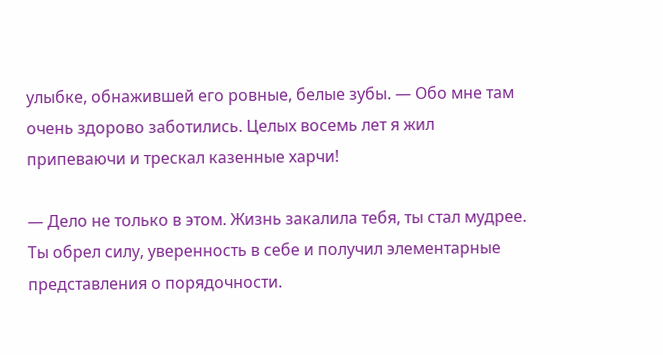улыбке, обнажившей его ровные, белые зубы. — Обо мне там очень здорово заботились. Целых восемь лет я жил припеваючи и трескал казенные харчи!

— Дело не только в этом. Жизнь закалила тебя, ты стал мудрее. Ты обрел силу, уверенность в себе и получил элементарные представления о порядочности.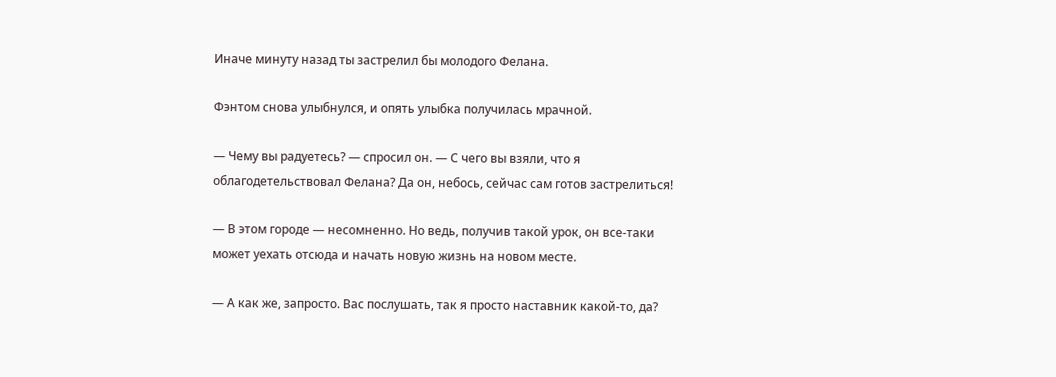Иначе минуту назад ты застрелил бы молодого Фелана.

Фэнтом снова улыбнулся, и опять улыбка получилась мрачной.

— Чему вы радуетесь? — спросил он. — С чего вы взяли, что я облагодетельствовал Фелана? Да он, небось, сейчас сам готов застрелиться!

— В этом городе — несомненно. Но ведь, получив такой урок, он все-таки может уехать отсюда и начать новую жизнь на новом месте.

— А как же, запросто. Вас послушать, так я просто наставник какой-то, да?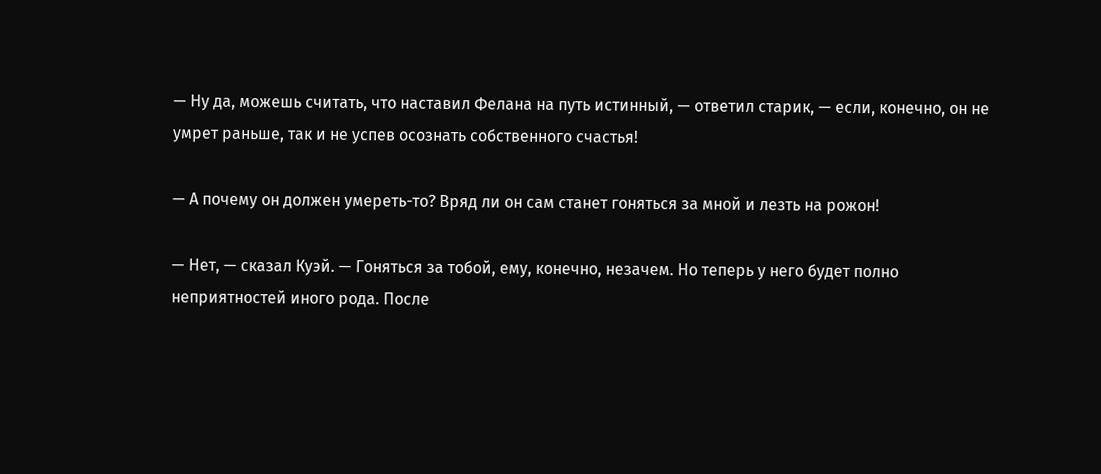— Ну да, можешь считать, что наставил Фелана на путь истинный, — ответил старик, — если, конечно, он не умрет раньше, так и не успев осознать собственного счастья!

— А почему он должен умереть-то? Вряд ли он сам станет гоняться за мной и лезть на рожон!

— Нет, — сказал Куэй. — Гоняться за тобой, ему, конечно, незачем. Но теперь у него будет полно неприятностей иного рода. После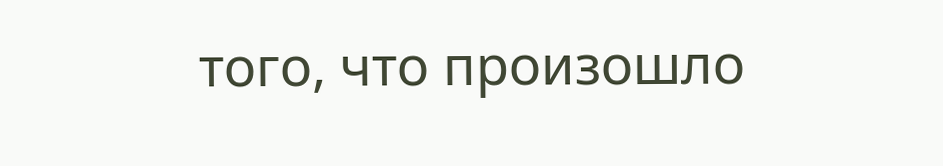того, что произошло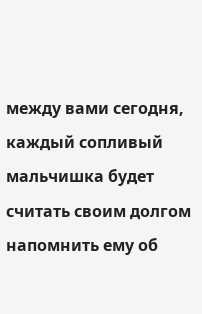между вами сегодня, каждый сопливый мальчишка будет считать своим долгом напомнить ему об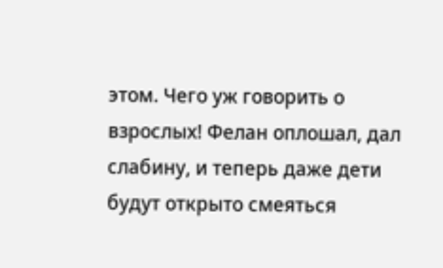этом. Чего уж говорить о взрослых! Фелан оплошал, дал слабину, и теперь даже дети будут открыто смеяться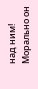над ним! Морально он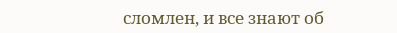сломлен, и все знают об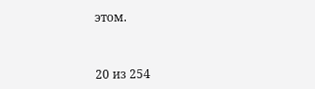этом.



20 из 254